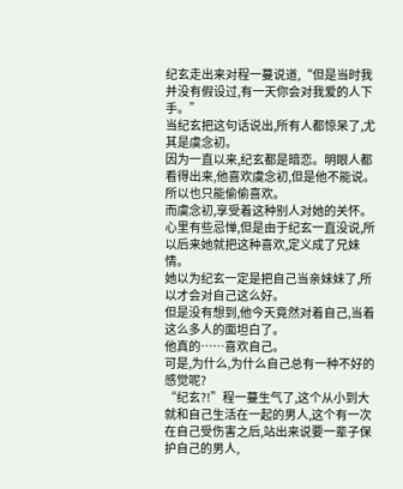纪玄走出来对程一蔓说道,“但是当时我并没有假设过,有一天你会对我爱的人下手。”
当纪玄把这句话说出,所有人都惊呆了,尤其是虞念初。
因为一直以来,纪玄都是暗恋。明眼人都看得出来,他喜欢虞念初,但是他不能说。
所以也只能偷偷喜欢。
而虞念初,享受着这种别人对她的关怀。心里有些忌惮,但是由于纪玄一直没说,所以后来她就把这种喜欢,定义成了兄妹情。
她以为纪玄一定是把自己当亲妹妹了,所以才会对自己这么好。
但是没有想到,他今天竟然对着自己,当着这么多人的面坦白了。
他真的……喜欢自己。
可是,为什么,为什么自己总有一种不好的感觉呢?
“纪玄?!”程一蔓生气了,这个从小到大就和自己生活在一起的男人,这个有一次在自己受伤害之后,站出来说要一辈子保护自己的男人,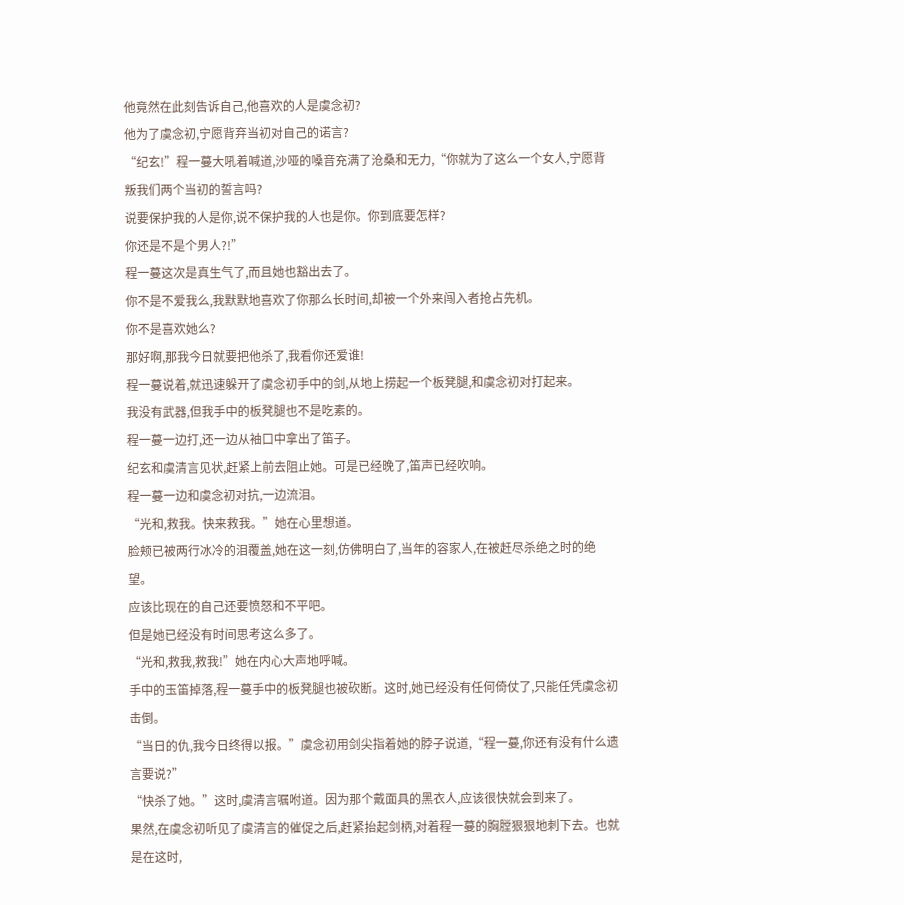他竟然在此刻告诉自己,他喜欢的人是虞念初?
他为了虞念初,宁愿背弃当初对自己的诺言?
“纪玄!”程一蔓大吼着喊道,沙哑的嗓音充满了沧桑和无力,“你就为了这么一个女人,宁愿背叛我们两个当初的誓言吗?
说要保护我的人是你,说不保护我的人也是你。你到底要怎样?
你还是不是个男人?!”
程一蔓这次是真生气了,而且她也豁出去了。
你不是不爱我么,我默默地喜欢了你那么长时间,却被一个外来闯入者抢占先机。
你不是喜欢她么?
那好啊,那我今日就要把他杀了,我看你还爱谁!
程一蔓说着,就迅速躲开了虞念初手中的剑,从地上捞起一个板凳腿,和虞念初对打起来。
我没有武器,但我手中的板凳腿也不是吃素的。
程一蔓一边打,还一边从袖口中拿出了笛子。
纪玄和虞清言见状,赶紧上前去阻止她。可是已经晚了,笛声已经吹响。
程一蔓一边和虞念初对抗,一边流泪。
“光和,救我。快来救我。”她在心里想道。
脸颊已被两行冰冷的泪覆盖,她在这一刻,仿佛明白了,当年的容家人,在被赶尽杀绝之时的绝望。
应该比现在的自己还要愤怒和不平吧。
但是她已经没有时间思考这么多了。
“光和,救我,救我!”她在内心大声地呼喊。
手中的玉笛掉落,程一蔓手中的板凳腿也被砍断。这时,她已经没有任何倚仗了,只能任凭虞念初击倒。
“当日的仇,我今日终得以报。”虞念初用剑尖指着她的脖子说道,“程一蔓,你还有没有什么遗言要说?”
“快杀了她。”这时,虞清言嘱咐道。因为那个戴面具的黑衣人,应该很快就会到来了。
果然,在虞念初听见了虞清言的催促之后,赶紧抬起剑柄,对着程一蔓的胸膛狠狠地刺下去。也就是在这时,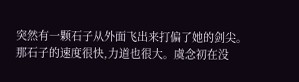突然有一颗石子从外面飞出来打偏了她的剑尖。
那石子的速度很快,力道也很大。虞念初在没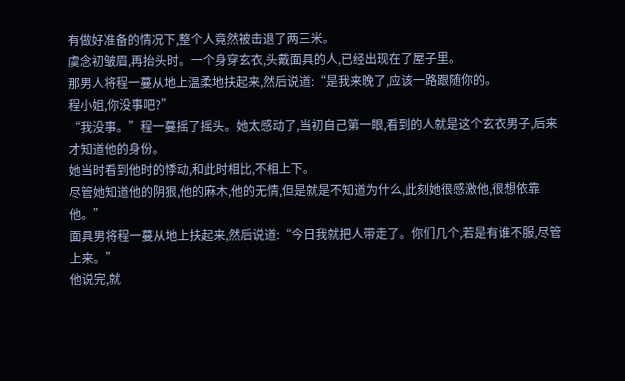有做好准备的情况下,整个人竟然被击退了两三米。
虞念初皱眉,再抬头时。一个身穿玄衣,头戴面具的人,已经出现在了屋子里。
那男人将程一蔓从地上温柔地扶起来,然后说道:“是我来晚了,应该一路跟随你的。
程小姐,你没事吧?”
“我没事。”程一蔓摇了摇头。她太感动了,当初自己第一眼,看到的人就是这个玄衣男子,后来才知道他的身份。
她当时看到他时的悸动,和此时相比,不相上下。
尽管她知道他的阴狠,他的麻木,他的无情,但是就是不知道为什么,此刻她很感激他,很想依靠他。”
面具男将程一蔓从地上扶起来,然后说道:“今日我就把人带走了。你们几个,若是有谁不服,尽管上来。”
他说完,就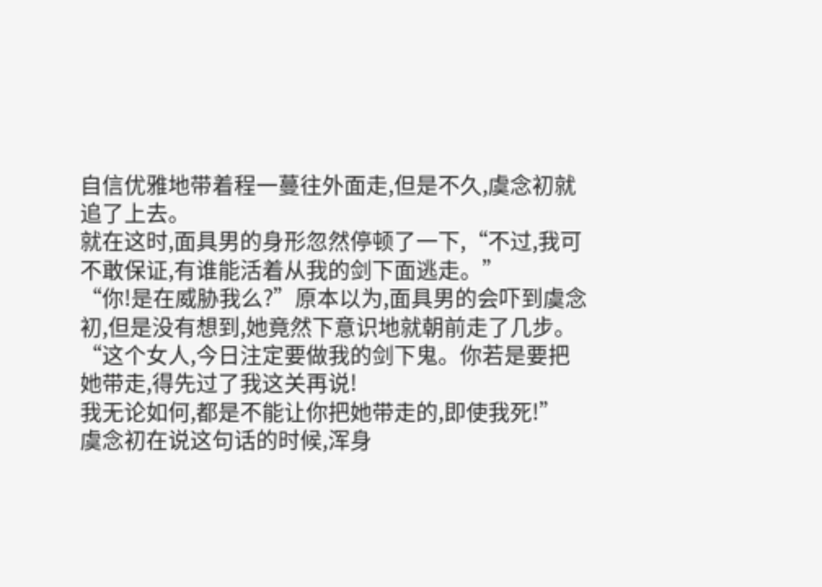自信优雅地带着程一蔓往外面走,但是不久,虞念初就追了上去。
就在这时,面具男的身形忽然停顿了一下,“不过,我可不敢保证,有谁能活着从我的剑下面逃走。”
“你!是在威胁我么?”原本以为,面具男的会吓到虞念初,但是没有想到,她竟然下意识地就朝前走了几步。
“这个女人,今日注定要做我的剑下鬼。你若是要把她带走,得先过了我这关再说!
我无论如何,都是不能让你把她带走的,即使我死!”
虞念初在说这句话的时候,浑身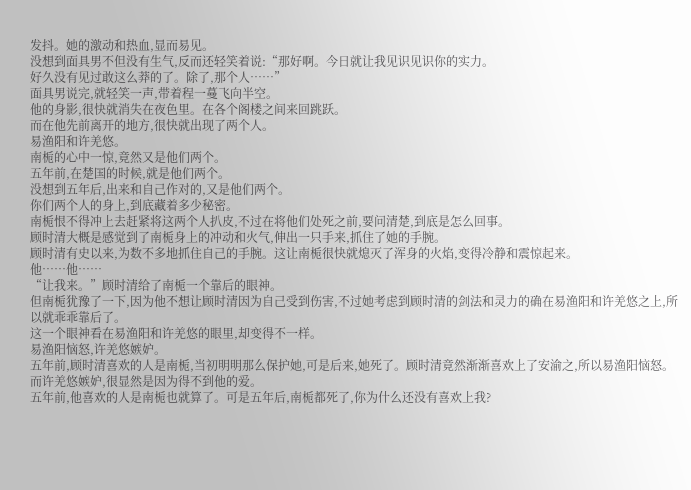发抖。她的激动和热血,显而易见。
没想到面具男不但没有生气,反而还轻笑着说:“那好啊。今日就让我见识见识你的实力。
好久没有见过敢这么莽的了。除了,那个人……”
面具男说完,就轻笑一声,带着程一蔓飞向半空。
他的身影,很快就消失在夜色里。在各个阁楼之间来回跳跃。
而在他先前离开的地方,很快就出现了两个人。
易渔阳和许羌悠。
南栀的心中一惊,竟然又是他们两个。
五年前,在楚国的时候,就是他们两个。
没想到五年后,出来和自己作对的,又是他们两个。
你们两个人的身上,到底藏着多少秘密。
南栀恨不得冲上去赶紧将这两个人扒皮,不过在将他们处死之前,要问清楚,到底是怎么回事。
顾时清大概是感觉到了南栀身上的冲动和火气,伸出一只手来,抓住了她的手腕。
顾时清有史以来,为数不多地抓住自己的手腕。这让南栀很快就熄灭了浑身的火焰,变得冷静和震惊起来。
他……他……
“让我来。”顾时清给了南栀一个靠后的眼神。
但南栀犹豫了一下,因为他不想让顾时清因为自己受到伤害,不过她考虑到顾时清的剑法和灵力的确在易渔阳和许羌悠之上,所以就乖乖靠后了。
这一个眼神看在易渔阳和许羌悠的眼里,却变得不一样。
易渔阳恼怒,许羌悠嫉妒。
五年前,顾时清喜欢的人是南栀,当初明明那么保护她,可是后来,她死了。顾时清竟然渐渐喜欢上了安渝之,所以易渔阳恼怒。
而许羌悠嫉妒,很显然是因为得不到他的爱。
五年前,他喜欢的人是南栀也就算了。可是五年后,南栀都死了,你为什么还没有喜欢上我?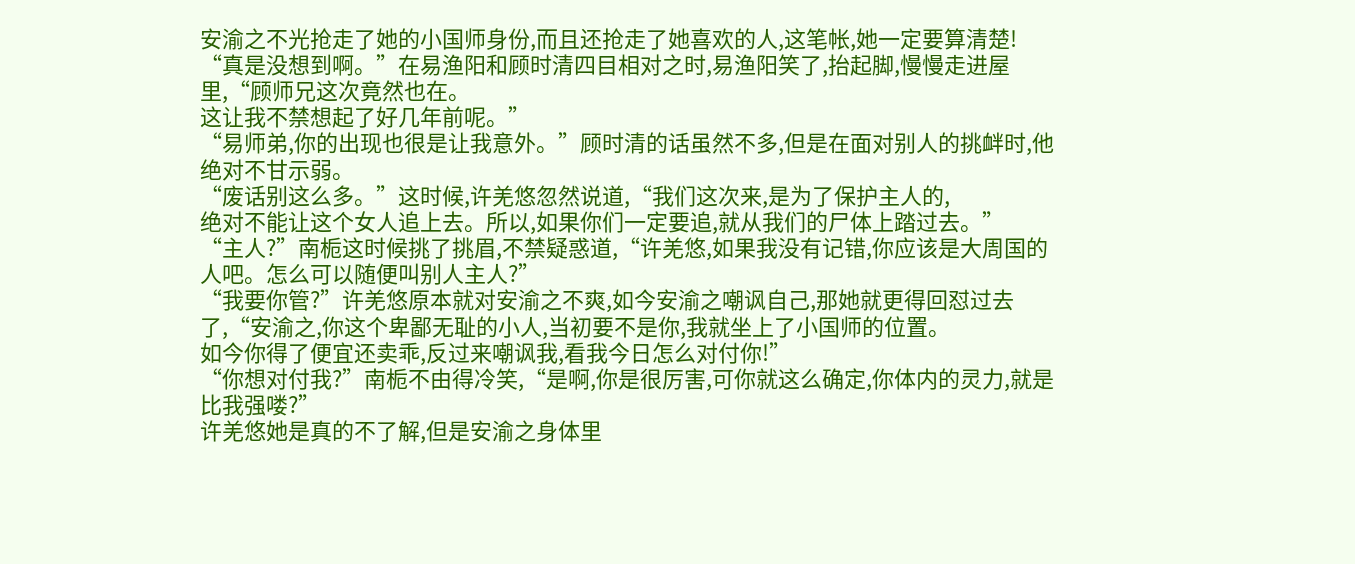安渝之不光抢走了她的小国师身份,而且还抢走了她喜欢的人,这笔帐,她一定要算清楚!
“真是没想到啊。”在易渔阳和顾时清四目相对之时,易渔阳笑了,抬起脚,慢慢走进屋里,“顾师兄这次竟然也在。
这让我不禁想起了好几年前呢。”
“易师弟,你的出现也很是让我意外。”顾时清的话虽然不多,但是在面对别人的挑衅时,他绝对不甘示弱。
“废话别这么多。”这时候,许羌悠忽然说道,“我们这次来,是为了保护主人的,
绝对不能让这个女人追上去。所以,如果你们一定要追,就从我们的尸体上踏过去。”
“主人?”南栀这时候挑了挑眉,不禁疑惑道,“许羌悠,如果我没有记错,你应该是大周国的人吧。怎么可以随便叫别人主人?”
“我要你管?”许羌悠原本就对安渝之不爽,如今安渝之嘲讽自己,那她就更得回怼过去了,“安渝之,你这个卑鄙无耻的小人,当初要不是你,我就坐上了小国师的位置。
如今你得了便宜还卖乖,反过来嘲讽我,看我今日怎么对付你!”
“你想对付我?”南栀不由得冷笑,“是啊,你是很厉害,可你就这么确定,你体内的灵力,就是比我强喽?”
许羌悠她是真的不了解,但是安渝之身体里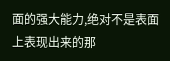面的强大能力,绝对不是表面上表现出来的那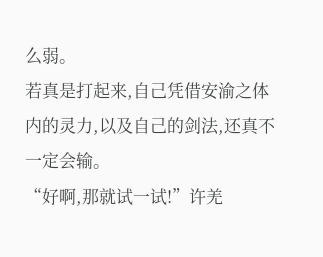么弱。
若真是打起来,自己凭借安渝之体内的灵力,以及自己的剑法,还真不一定会输。
“好啊,那就试一试!”许羌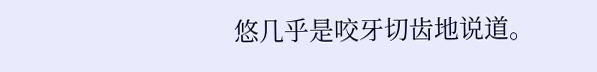悠几乎是咬牙切齿地说道。